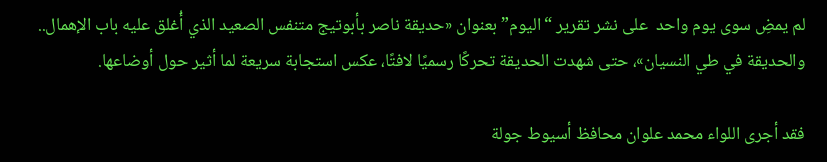لم يمضِ سوى يوم واحد  على نشر تقرير “اليوم” بعنوان «حديقة ناصر بأبوتيج متنفس الصعيد الذي أُغلق عليه باب الإهمال.. والحديقة في طي النسيان»، حتى شهدت الحديقة تحركًا رسميًا لافتًا، عكس استجابة سريعة لما أثير حول أوضاعها.

فقد أجرى اللواء محمد علوان محافظ أسيوط جولة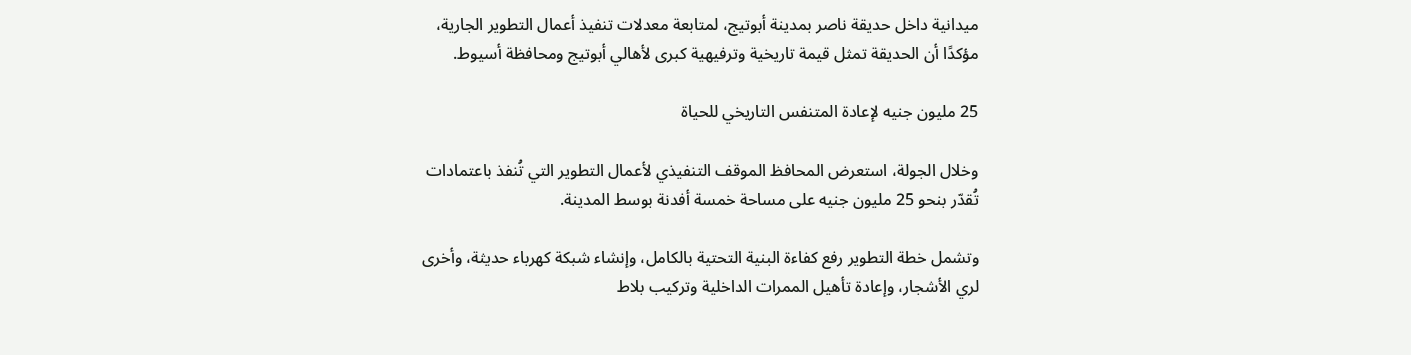ميدانية داخل حديقة ناصر بمدينة أبوتيج، لمتابعة معدلات تنفيذ أعمال التطوير الجارية، مؤكدًا أن الحديقة تمثل قيمة تاريخية وترفيهية كبرى لأهالي أبوتيج ومحافظة أسيوط.

25 مليون جنيه لإعادة المتنفس التاريخي للحياة

وخلال الجولة، استعرض المحافظ الموقف التنفيذي لأعمال التطوير التي تُنفذ باعتمادات تُقدّر بنحو 25 مليون جنيه على مساحة خمسة أفدنة بوسط المدينة.

وتشمل خطة التطوير رفع كفاءة البنية التحتية بالكامل، وإنشاء شبكة كهرباء حديثة، وأخرى لري الأشجار، وإعادة تأهيل الممرات الداخلية وتركيب بلاط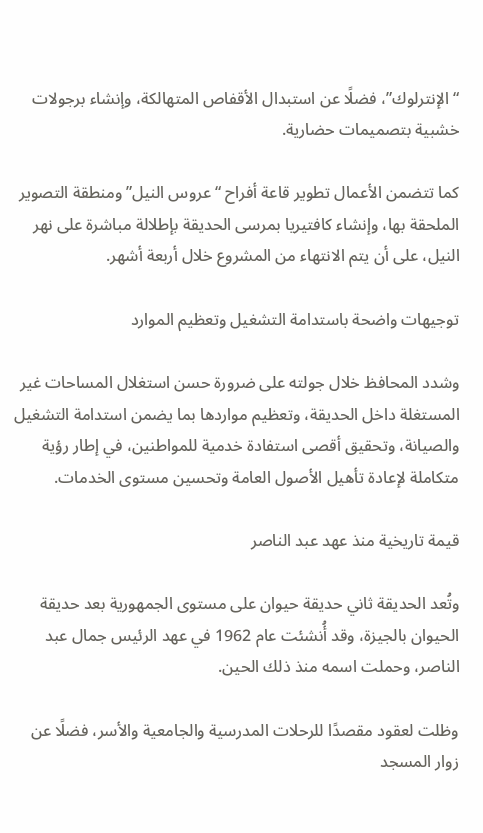“الإنترلوك”، فضلًا عن استبدال الأقفاص المتهالكة، وإنشاء برجولات خشبية بتصميمات حضارية.

كما تتضمن الأعمال تطوير قاعة أفراح “عروس النيل” ومنطقة التصوير الملحقة بها، وإنشاء كافتيريا بمرسى الحديقة بإطلالة مباشرة على نهر النيل، على أن يتم الانتهاء من المشروع خلال أربعة أشهر.

توجيهات واضحة باستدامة التشغيل وتعظيم الموارد

وشدد المحافظ خلال جولته على ضرورة حسن استغلال المساحات غير المستغلة داخل الحديقة، وتعظيم مواردها بما يضمن استدامة التشغيل والصيانة، وتحقيق أقصى استفادة خدمية للمواطنين، في إطار رؤية متكاملة لإعادة تأهيل الأصول العامة وتحسين مستوى الخدمات.

قيمة تاريخية منذ عهد عبد الناصر

وتُعد الحديقة ثاني حديقة حيوان على مستوى الجمهورية بعد حديقة الحيوان بالجيزة، وقد أُنشئت عام 1962 في عهد الرئيس جمال عبد الناصر، وحملت اسمه منذ ذلك الحين.

وظلت لعقود مقصدًا للرحلات المدرسية والجامعية والأسر، فضلًا عن زوار المسجد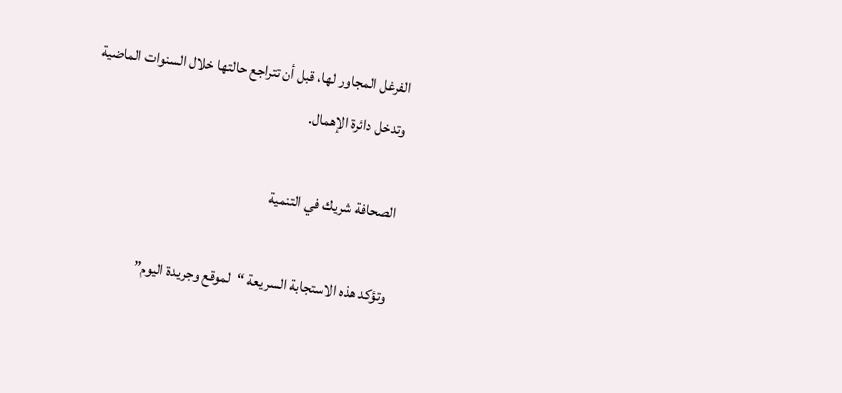الفرغل المجاور لها، قبل أن تتراجع حالتها خلال السنوات الماضية وتدخل دائرة الإهمال.

الصحافة شريك في التنمية

وتؤكد هذه الاستجابة السريعة “لموقع وجريدة اليوم”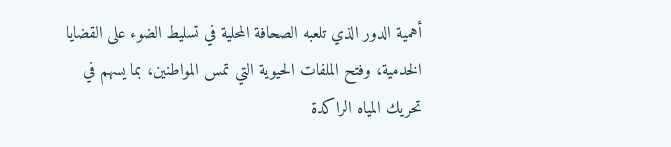أهمية الدور الذي تلعبه الصحافة المحلية في تسليط الضوء على القضايا الخدمية، وفتح الملفات الحيوية التي تمس المواطنين، بما يسهم في تحريك المياه الراكدة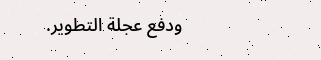ودفع عجلة التطوير.